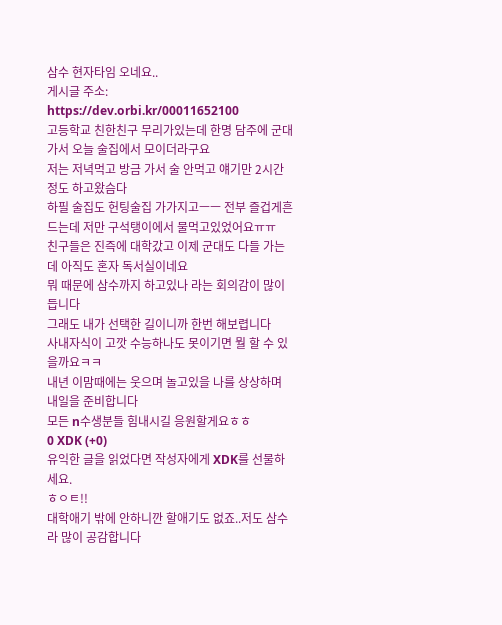삼수 현자타임 오네요..
게시글 주소: https://dev.orbi.kr/00011652100
고등학교 친한친구 무리가있는데 한명 담주에 군대가서 오늘 술집에서 모이더라구요
저는 저녁먹고 방금 가서 술 안먹고 얘기만 2시간 정도 하고왔슴다
하필 술집도 헌팅술집 가가지고ㅡㅡ 전부 즐겁게흔드는데 저만 구석탱이에서 물먹고있었어요ㅠㅠ
친구들은 진즉에 대학갔고 이제 군대도 다들 가는데 아직도 혼자 독서실이네요
뭐 때문에 삼수까지 하고있나 라는 회의감이 많이 듭니다
그래도 내가 선택한 길이니까 한번 해보렵니다
사내자식이 고깟 수능하나도 못이기면 뭘 할 수 있을까요ㅋㅋ
내년 이맘때에는 웃으며 놀고있을 나를 상상하며 내일을 준비합니다
모든 n수생분들 힘내시길 응원할게요ㅎㅎ
0 XDK (+0)
유익한 글을 읽었다면 작성자에게 XDK를 선물하세요.
ㅎㅇㅌ!!
대학애기 밖에 안하니깐 할애기도 없죠..저도 삼수라 많이 공감합니다